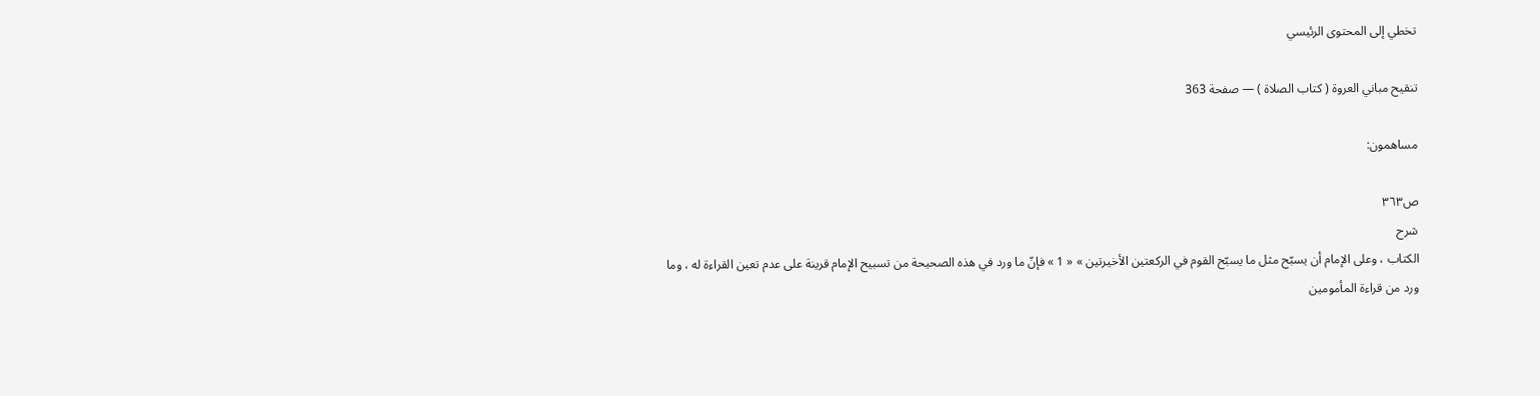تخطي إلى المحتوى الرئيسي

تنقيح مباني العروة ( كتاب الصلاة ) — صفحة 363

مساهمون:

ص٣٦٣
شرح
الكتاب ، وعلى الإمام أن يسبّح مثل ما يسبّح القوم في الركعتين الأخيرتين » « 1 » فإنّ ما ورد في هذه الصحيحة من تسبيح الإمام قرينة على عدم تعين القراءة له ، وما ورد من قراءة المأمومين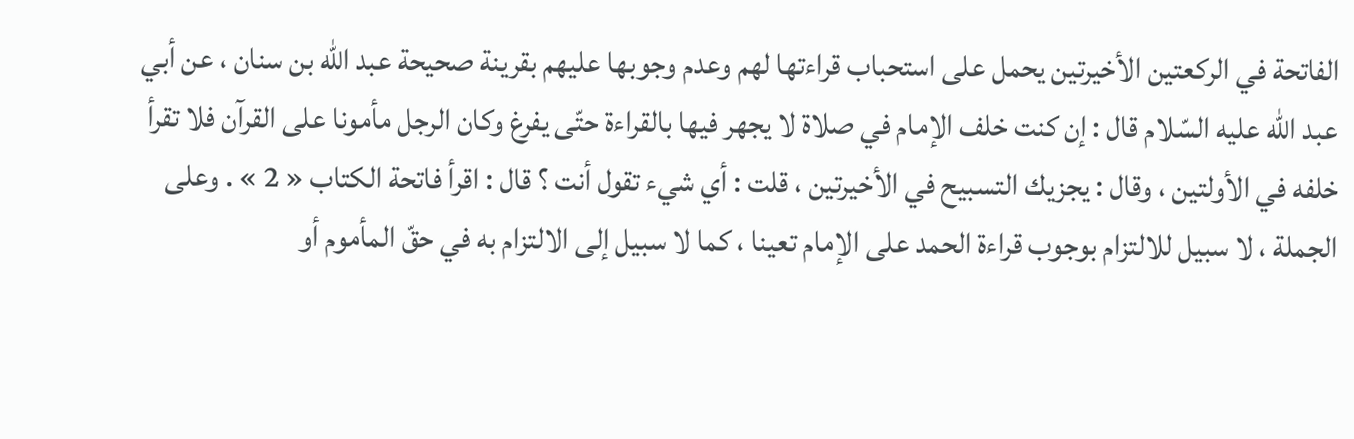الفاتحة في الركعتين الأخيرتين يحمل على استحباب قراءتها لهم وعدم وجوبها عليهم بقرينة صحيحة عبد اللّه بن سنان ، عن أبي عبد اللّه عليه السّلام قال : إن كنت خلف الإمام في صلاة لا يجهر فيها بالقراءة حتّى يفرغ وكان الرجل مأمونا على القرآن فلا تقرأ خلفه في الأولتين ، وقال : يجزيك التسبيح في الأخيرتين ، قلت : أي شيء تقول أنت ؟ قال : اقرأ فاتحة الكتاب « 2 » . وعلى الجملة ، لا سبيل للالتزام بوجوب قراءة الحمد على الإمام تعينا ، كما لا سبيل إلى الالتزام به في حقّ المأموم أو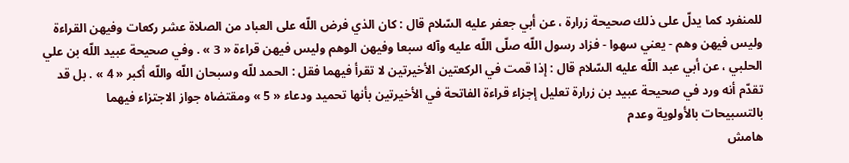للمنفرد كما يدلّ على ذلك صحيحة زرارة ، عن أبي جعفر عليه السّلام قال : كان الذي فرض اللّه على العباد من الصلاة عشر ركعات وفيهن القراءة وليس فيهن وهم - يعني سهوا - فزاد رسول اللّه صلّى اللّه عليه وآله سبعا وفيهن الوهم وليس فيهن قراءة « 3 » . وفي صحيحة عبيد اللّه بن علي الحلبي ، عن أبي عبد اللّه عليه السّلام قال : إذا قمت في الركعتين الأخيرتين لا تقرأ فيهما فقل : الحمد للّه وسبحان اللّه واللّه أكبر « 4 » . بل قد تقدّم أنه ورد في صحيحة عبيد بن زرارة تعليل إجزاء قراءة الفاتحة في الأخيرتين بأنها تحميد ودعاء « 5 » ومقتضاه جواز الاجتزاء فيهما بالتسبيحات بالأولوية وعدم
هامش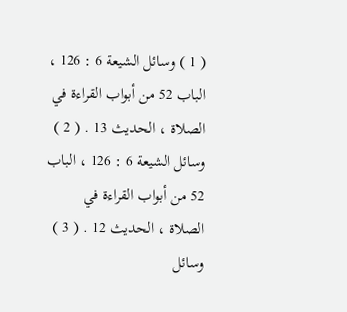( 1 ) وسائل الشيعة 6 : 126 ، الباب 52 من أبواب القراءة في الصلاة ، الحديث 13 . ( 2 ) وسائل الشيعة 6 : 126 ، الباب 52 من أبواب القراءة في الصلاة ، الحديث 12 . ( 3 ) وسائل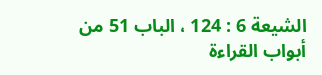الشيعة 6 : 124 ، الباب 51 من أبواب القراءة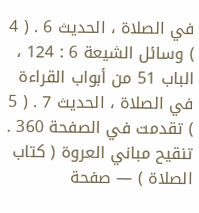في الصلاة ، الحديث 6 . ( 4 ) وسائل الشيعة 6 : 124 ، الباب 51 من أبواب القراءة في الصلاة ، الحديث 7 . ( 5 ) تقدمت في الصفحة 360 .
تنقيح مباني العروة ( كتاب الصلاة ) — صفحة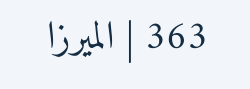363 | الميرزا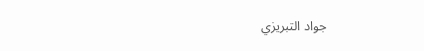جواد التبريزي